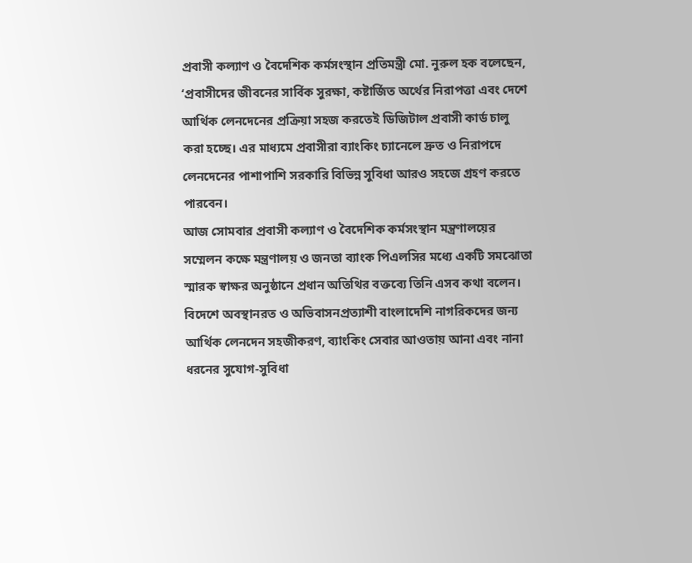প্রবাসী কল্যাণ ও বৈদেশিক কর্মসংস্থান প্রতিমন্ত্রী মো. নুরুল হক বলেছেন, ‘প্রবাসীদের জীবনের সার্বিক সুরক্ষা, কষ্টার্জিত অর্থের নিরাপত্তা এবং দেশে আর্থিক লেনদেনের প্রক্রিয়া সহজ করতেই ডিজিটাল প্রবাসী কার্ড চালু করা হচ্ছে। এর মাধ্যমে প্রবাসীরা ব্যাংকিং চ্যানেলে দ্রুত ও নিরাপদে লেনদেনের পাশাপাশি সরকারি বিভিন্ন সুবিধা আরও সহজে গ্রহণ করতে পারবেন।
আজ সোমবার প্রবাসী কল্যাণ ও বৈদেশিক কর্মসংস্থান মন্ত্রণালয়ের সম্মেলন কক্ষে মন্ত্রণালয় ও জনতা ব্যাংক পিএলসির মধ্যে একটি সমঝোতা স্মারক স্বাক্ষর অনুষ্ঠানে প্রধান অতিথির বক্তব্যে তিনি এসব কথা বলেন।
বিদেশে অবস্থানরত ও অভিবাসনপ্রত্যাশী বাংলাদেশি নাগরিকদের জন্য আর্থিক লেনদেন সহজীকরণ, ব্যাংকিং সেবার আওতায় আনা এবং নানা ধরনের সুযোগ-সুবিধা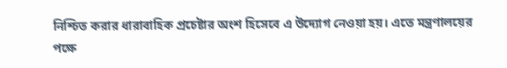নিশ্চিত করার ধারাবাহিক প্রচেষ্টার অংশ হিসেবে এ উদ্যোগ নেওয়া হয়। এতে মন্ত্রণালয়ের পক্ষে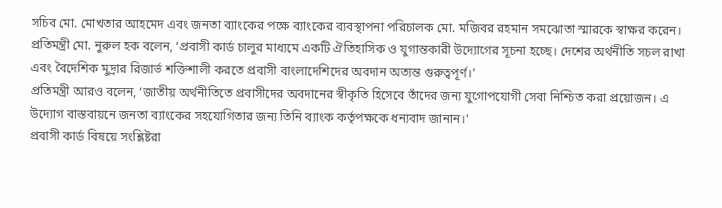সচিব মো. মোখতার আহমেদ এবং জনতা ব্যাংকের পক্ষে ব্যাংকের ব্যবস্থাপনা পরিচালক মো. মজিবর রহমান সমঝোতা স্মারকে স্বাক্ষর করেন।
প্রতিমন্ত্রী মো. নুরুল হক বলেন, ‘প্রবাসী কার্ড চালুর মাধ্যমে একটি ঐতিহাসিক ও যুগান্তকারী উদ্যোগের সূচনা হচ্ছে। দেশের অর্থনীতি সচল রাখা এবং বৈদেশিক মুদ্রার রিজার্ভ শক্তিশালী করতে প্রবাসী বাংলাদেশিদের অবদান অত্যন্ত গুরুত্বপূর্ণ।’
প্রতিমন্ত্রী আরও বলেন, ‘জাতীয় অর্থনীতিতে প্রবাসীদের অবদানের স্বীকৃতি হিসেবে তাঁদের জন্য যুগোপযোগী সেবা নিশ্চিত করা প্রয়োজন। এ উদ্যোগ বাস্তবায়নে জনতা ব্যাংকের সহযোগিতার জন্য তিনি ব্যাংক কর্তৃপক্ষকে ধন্যবাদ জানান।’
প্রবাসী কার্ড বিষয়ে সংশ্লিষ্টরা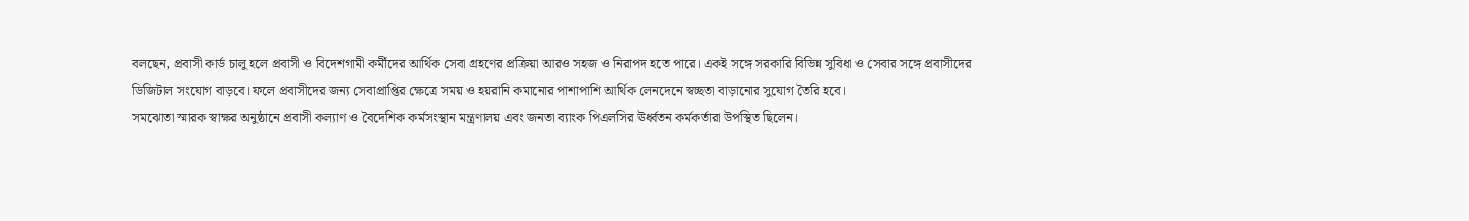বলছেন, প্রবাসী কার্ড চালু হলে প্রবাসী ও বিদেশগামী কর্মীদের আর্থিক সেবা গ্রহণের প্রক্রিয়া আরও সহজ ও নিরাপদ হতে পারে। একই সঙ্গে সরকারি বিভিন্ন সুবিধা ও সেবার সঙ্গে প্রবাসীদের ডিজিটাল সংযোগ বাড়বে। ফলে প্রবাসীদের জন্য সেবাপ্রাপ্তির ক্ষেত্রে সময় ও হয়রানি কমানোর পাশাপাশি আর্থিক লেনদেনে স্বচ্ছতা বাড়ানোর সুযোগ তৈরি হবে।
সমঝোতা স্মারক স্বাক্ষর অনুষ্ঠানে প্রবাসী কল্যাণ ও বৈদেশিক কর্মসংস্থান মন্ত্রণালয় এবং জনতা ব্যাংক পিএলসির ঊর্ধ্বতন কর্মকর্তারা উপস্থিত ছিলেন।